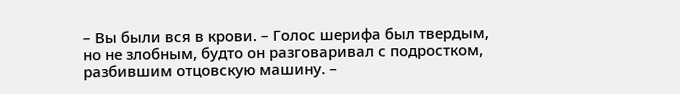– Вы были вся в крови. – Голос шерифа был твердым, но не злобным, будто он разговаривал с подростком, разбившим отцовскую машину. –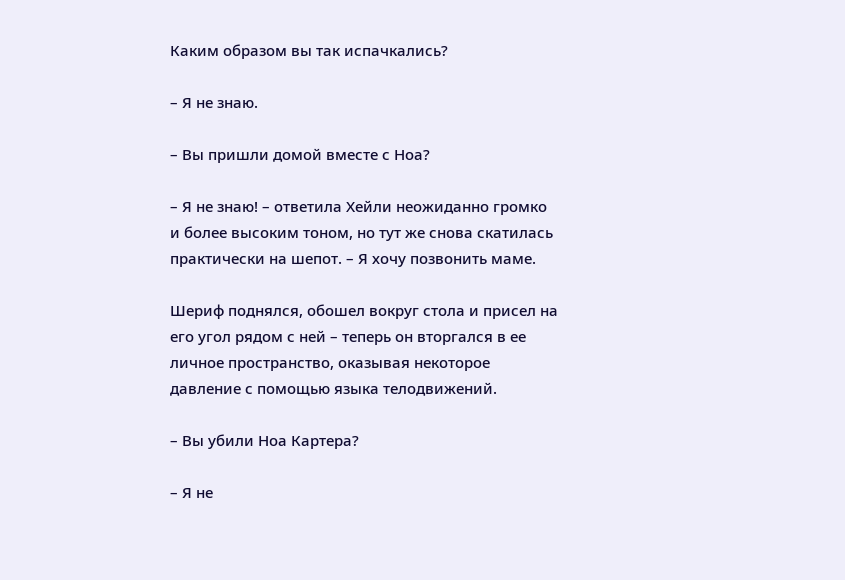Каким образом вы так испачкались?

– Я не знаю.

– Вы пришли домой вместе с Ноа?

– Я не знаю! – ответила Хейли неожиданно громко и более высоким тоном, но тут же снова скатилась практически на шепот. – Я хочу позвонить маме.

Шериф поднялся, обошел вокруг стола и присел на его угол рядом с ней – теперь он вторгался в ее личное пространство, оказывая некоторое давление с помощью языка телодвижений.

– Вы убили Ноа Картера?

– Я не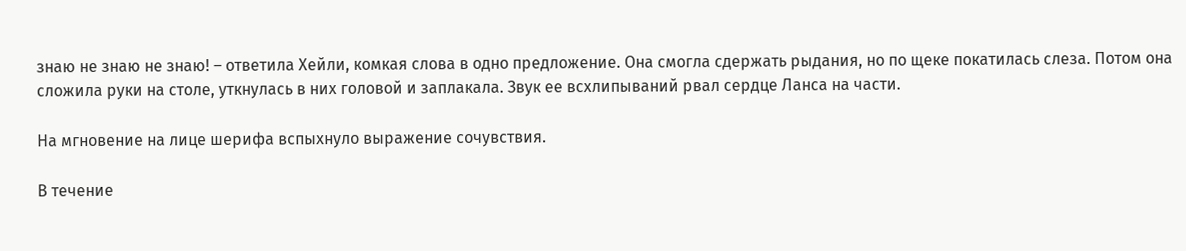знаю не знаю не знаю! – ответила Хейли, комкая слова в одно предложение. Она смогла сдержать рыдания, но по щеке покатилась слеза. Потом она сложила руки на столе, уткнулась в них головой и заплакала. Звук ее всхлипываний рвал сердце Ланса на части.

На мгновение на лице шерифа вспыхнуло выражение сочувствия.

В течение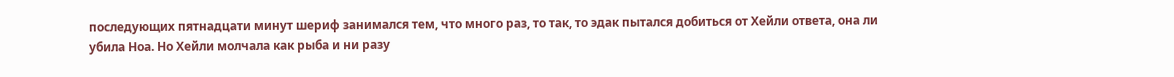последующих пятнадцати минут шериф занимался тем, что много раз, то так, то эдак пытался добиться от Хейли ответа, она ли убила Ноа. Но Хейли молчала как рыба и ни разу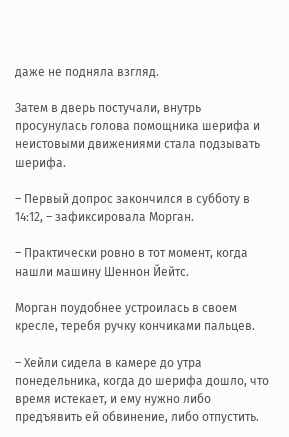даже не подняла взгляд.

Затем в дверь постучали, внутрь просунулась голова помощника шерифа и неистовыми движениями стала подзывать шерифа.

– Первый допрос закончился в субботу в 14:12, – зафиксировала Морган.

– Практически ровно в тот момент, когда нашли машину Шеннон Йейтс.

Морган поудобнее устроилась в своем кресле, теребя ручку кончиками пальцев.

– Хейли сидела в камере до утра понедельника, когда до шерифа дошло, что время истекает, и ему нужно либо предъявить ей обвинение, либо отпустить.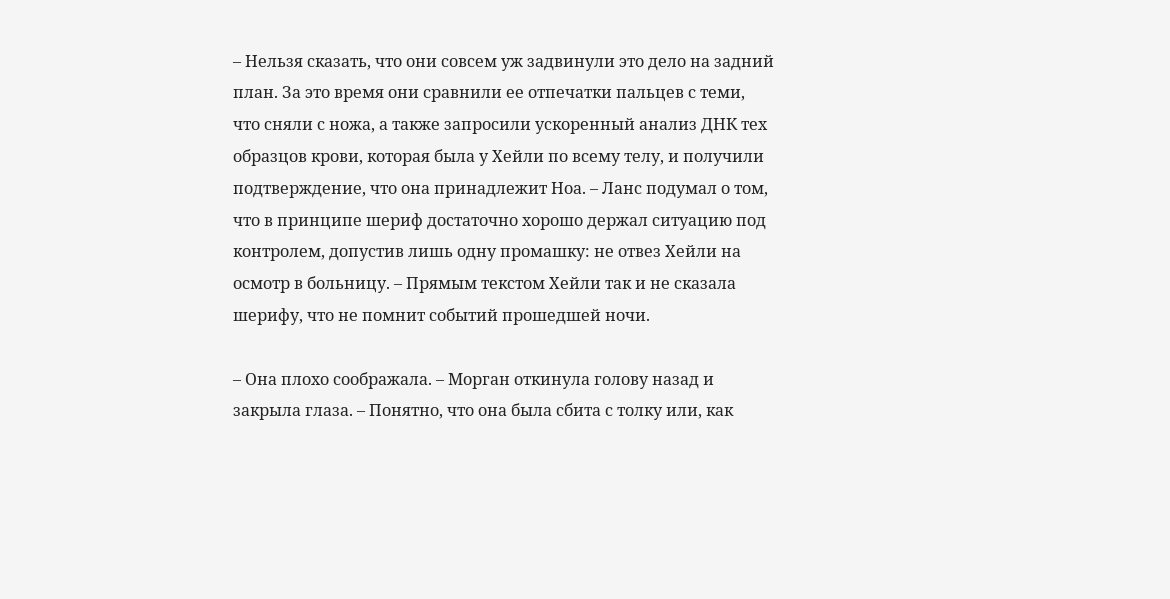– Нельзя сказать, что они совсем уж задвинули это дело на задний план. За это время они сравнили ее отпечатки пальцев с теми, что сняли с ножа, а также запросили ускоренный анализ ДНК тех образцов крови, которая была у Хейли по всему телу, и получили подтверждение, что она принадлежит Ноа. – Ланс подумал о том, что в принципе шериф достаточно хорошо держал ситуацию под контролем, допустив лишь одну промашку: не отвез Хейли на осмотр в больницу. – Прямым текстом Хейли так и не сказала шерифу, что не помнит событий прошедшей ночи.

– Она плохо соображала. – Морган откинула голову назад и закрыла глаза. – Понятно, что она была сбита с толку или, как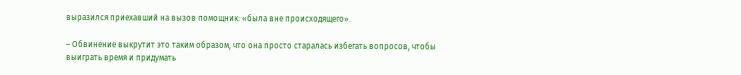выразился приехавший на вызов помощник: «была вне происходящего».

– Обвинение выкрутит это таким образом, что она просто старалась избегать вопросов, чтобы выиграть время и придумать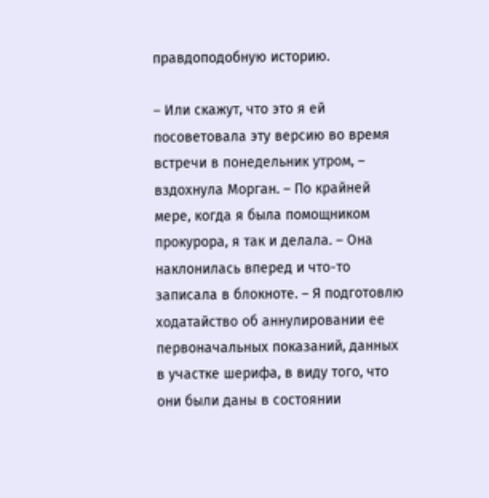правдоподобную историю.

– Или скажут, что это я ей посоветовала эту версию во время встречи в понедельник утром, – вздохнула Морган. – По крайней мере, когда я была помощником прокурора, я так и делала. – Она наклонилась вперед и что-то записала в блокноте. – Я подготовлю ходатайство об аннулировании ее первоначальных показаний, данных в участке шерифа, в виду того, что они были даны в состоянии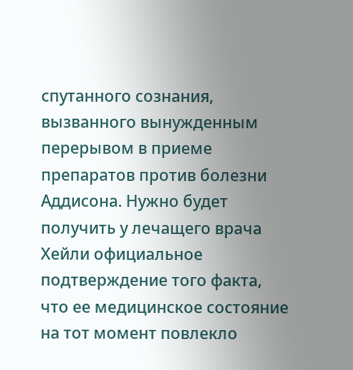спутанного сознания, вызванного вынужденным перерывом в приеме препаратов против болезни Аддисона. Нужно будет получить у лечащего врача Хейли официальное подтверждение того факта, что ее медицинское состояние на тот момент повлекло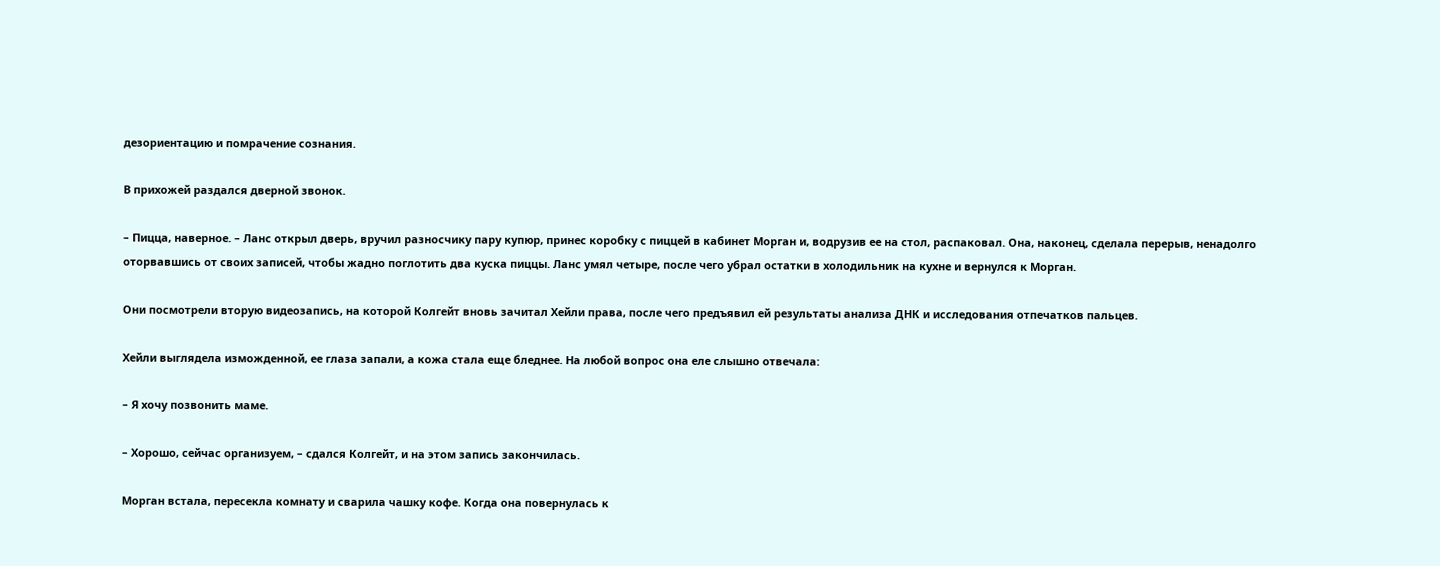дезориентацию и помрачение сознания.

В прихожей раздался дверной звонок.

– Пицца, наверное. – Ланс открыл дверь, вручил разносчику пару купюр, принес коробку с пиццей в кабинет Морган и, водрузив ее на стол, распаковал. Она, наконец, сделала перерыв, ненадолго оторвавшись от своих записей, чтобы жадно поглотить два куска пиццы. Ланс умял четыре, после чего убрал остатки в холодильник на кухне и вернулся к Морган.

Они посмотрели вторую видеозапись, на которой Колгейт вновь зачитал Хейли права, после чего предъявил ей результаты анализа ДНК и исследования отпечатков пальцев.

Хейли выглядела изможденной, ее глаза запали, а кожа стала еще бледнее. На любой вопрос она еле слышно отвечала:

– Я хочу позвонить маме.

– Хорошо, сейчас организуем, – сдался Колгейт, и на этом запись закончилась.

Морган встала, пересекла комнату и сварила чашку кофе. Когда она повернулась к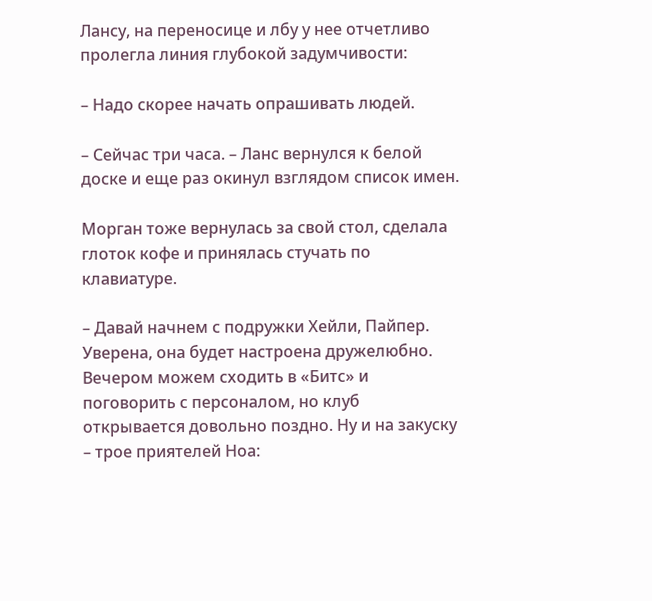Лансу, на переносице и лбу у нее отчетливо пролегла линия глубокой задумчивости:

– Надо скорее начать опрашивать людей.

– Сейчас три часа. – Ланс вернулся к белой доске и еще раз окинул взглядом список имен.

Морган тоже вернулась за свой стол, сделала глоток кофе и принялась стучать по клавиатуре.

– Давай начнем с подружки Хейли, Пайпер. Уверена, она будет настроена дружелюбно. Вечером можем сходить в «Битс» и поговорить с персоналом, но клуб открывается довольно поздно. Ну и на закуску – трое приятелей Ноа: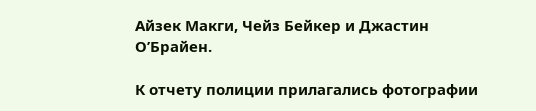Айзек Макги, Чейз Бейкер и Джастин О’Брайен.

К отчету полиции прилагались фотографии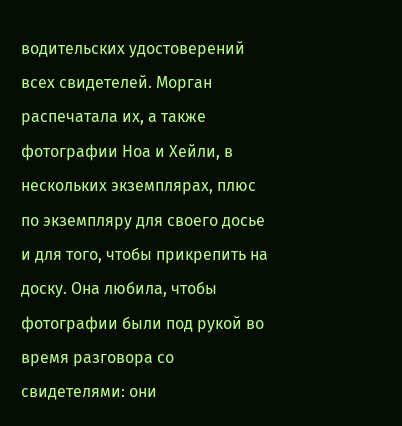водительских удостоверений всех свидетелей. Морган распечатала их, а также фотографии Ноа и Хейли, в нескольких экземплярах, плюс по экземпляру для своего досье и для того, чтобы прикрепить на доску. Она любила, чтобы фотографии были под рукой во время разговора со свидетелями: они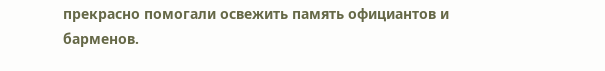прекрасно помогали освежить память официантов и барменов.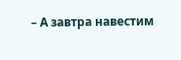– А завтра навестим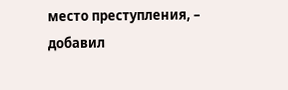место преступления, – добавил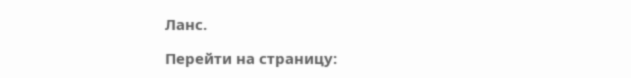Ланс.

Перейти на страницу: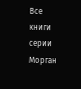Все книги серии Морган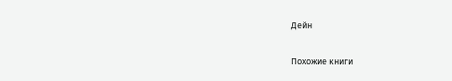Дейн

Похожие книги